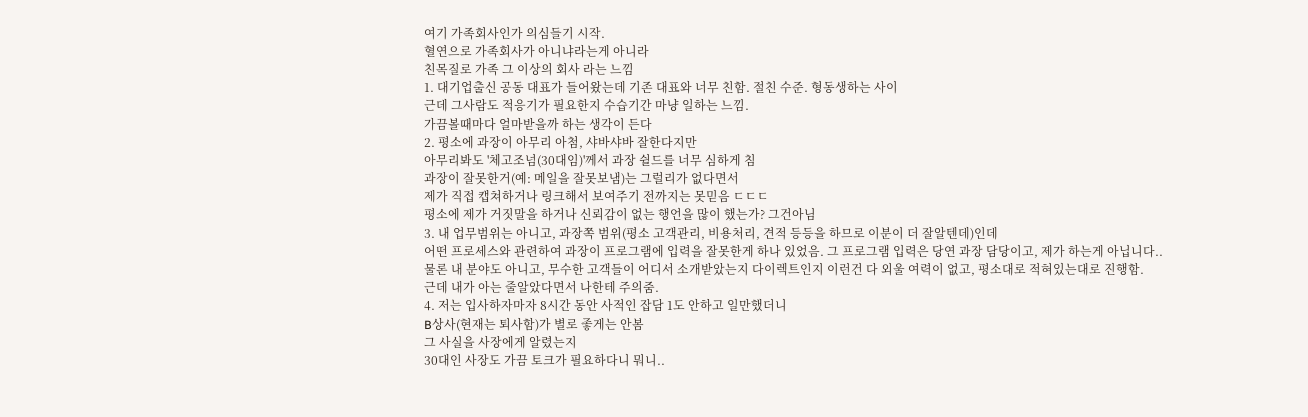여기 가족회사인가 의심들기 시작.
혈연으로 가족회사가 아니냐라는게 아니라
친목질로 가족 그 이상의 회사 라는 느낌
1. 대기업출신 공동 대표가 들어왔는데 기존 대표와 너무 친함. 절친 수준. 형동생하는 사이
근데 그사람도 적응기가 필요한지 수습기간 마냥 일하는 느낌.
가끔볼때마다 얼마받을까 하는 생각이 든다
2. 평소에 과장이 아무리 아첨, 샤바샤바 잘한다지만
아무리봐도 '체고조넘(30대임)'께서 과장 쉴드를 너무 심하게 침
과장이 잘못한거(예: 메일을 잘못보냄)는 그럴리가 없다면서
제가 직접 캡쳐하거나 링크해서 보여주기 전까지는 못믿음 ㄷㄷㄷ
평소에 제가 거짓말을 하거나 신뢰감이 없는 행언을 많이 했는가? 그건아님
3. 내 업무범위는 아니고, 과장쪽 범위(평소 고객관리, 비용처리, 견적 등등을 하므로 이분이 더 잘알텐데)인데
어떤 프로세스와 관련하여 과장이 프로그램에 입력을 잘못한게 하나 있었음. 그 프로그램 입력은 당연 과장 담당이고, 제가 하는게 아닙니다..
물론 내 분야도 아니고, 무수한 고객들이 어디서 소개받았는지 다이렉트인지 이런건 다 외울 여력이 없고, 평소대로 적혀있는대로 진행함.
근데 내가 아는 줄알았다면서 나한테 주의줌.
4. 저는 입사하자마자 8시간 동안 사적인 잡담 1도 안하고 일만했더니
B상사(현재는 퇴사함)가 별로 좋게는 안봄
그 사실을 사장에게 알렸는지
30대인 사장도 가끔 토크가 필요하다니 뭐니..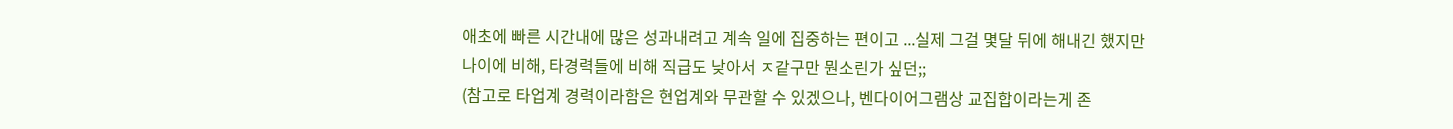애초에 빠른 시간내에 많은 성과내려고 계속 일에 집중하는 편이고 ...실제 그걸 몇달 뒤에 해내긴 했지만
나이에 비해, 타경력들에 비해 직급도 낮아서 ㅈ같구만 뭔소린가 싶던;;
(참고로 타업계 경력이라함은 현업계와 무관할 수 있겠으나, 벤다이어그램상 교집합이라는게 존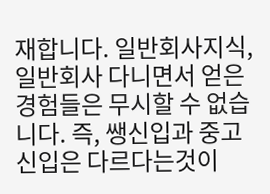재합니다. 일반회사지식, 일반회사 다니면서 얻은 경험들은 무시할 수 없습니다. 즉, 쌩신입과 중고신입은 다르다는것이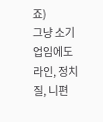죠)
그냥 소기업임에도 라인, 정치질, 니편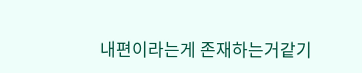내편이라는게 존재하는거같기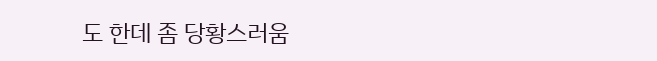도 한데 좀 당황스러움